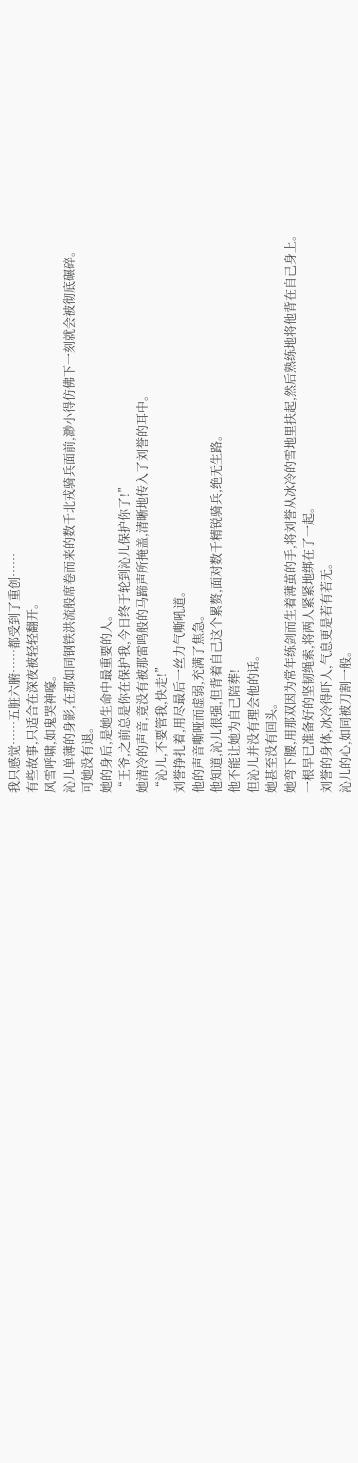我只感觉……五脏六腑……都受到了重创……
有些故事,只适合在深夜被轻轻翻开。
风雪呼啸,如鬼哭神嚎。
沁儿单薄的身影,在那如同钢铁洪流般席卷而来的数千北戎骑兵面前,渺小得仿佛下一刻就会被彻底碾碎。
可她没有退。
她的身后,是她生命中最重要的人。
“王爷,之前总是你在保护我,今日终于轮到沁儿保护你了!”
她清冷的声音,竟没有被那雷鸣般的马蹄声所掩盖,清晰地传入了刘誉的耳中。
“沁儿,不要管我,快走!”
刘誉挣扎着,用尽最后一丝力气嘶吼道。
他的声音嘶哑而虚弱,充满了焦急。
他知道,沁儿很强,但背着自己这个累赘,面对数千精锐骑兵,绝无生路。
他不能让她为自己陪葬!
但沁儿并没有理会他的话。
她甚至没有回头。
她弯下腰,用那双因为常年练剑而生着薄茧的手,将刘誉从冰冷的雪地里扶起,然后熟练地将他背在自己身上。
一根早已准备好的坚韧绳索,将两人紧紧地绑在了一起。
刘誉的身体,冰冷得吓人,气息更是若有若无。
沁儿的心,如同被刀割一般。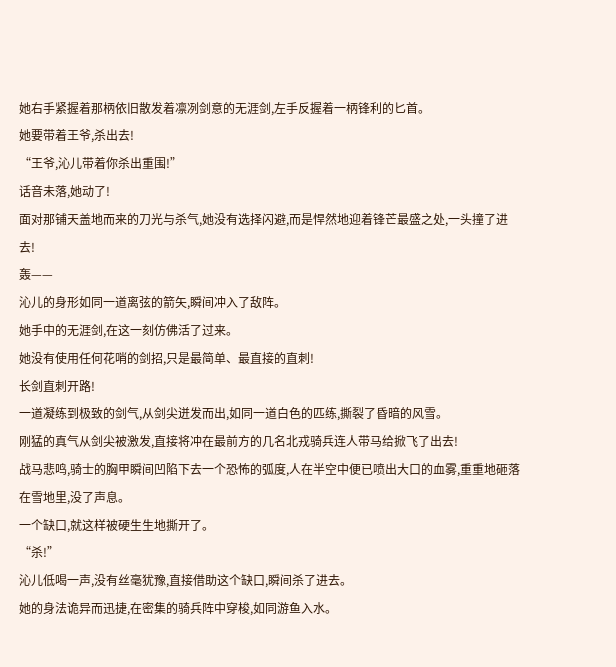她右手紧握着那柄依旧散发着凛冽剑意的无涯剑,左手反握着一柄锋利的匕首。
她要带着王爷,杀出去!
“王爷,沁儿带着你杀出重围!”
话音未落,她动了!
面对那铺天盖地而来的刀光与杀气,她没有选择闪避,而是悍然地迎着锋芒最盛之处,一头撞了进去!
轰——
沁儿的身形如同一道离弦的箭矢,瞬间冲入了敌阵。
她手中的无涯剑,在这一刻仿佛活了过来。
她没有使用任何花哨的剑招,只是最简单、最直接的直刺!
长剑直刺开路!
一道凝练到极致的剑气,从剑尖迸发而出,如同一道白色的匹练,撕裂了昏暗的风雪。
刚猛的真气从剑尖被激发,直接将冲在最前方的几名北戎骑兵连人带马给掀飞了出去!
战马悲鸣,骑士的胸甲瞬间凹陷下去一个恐怖的弧度,人在半空中便已喷出大口的血雾,重重地砸落在雪地里,没了声息。
一个缺口,就这样被硬生生地撕开了。
“杀!”
沁儿低喝一声,没有丝毫犹豫,直接借助这个缺口,瞬间杀了进去。
她的身法诡异而迅捷,在密集的骑兵阵中穿梭,如同游鱼入水。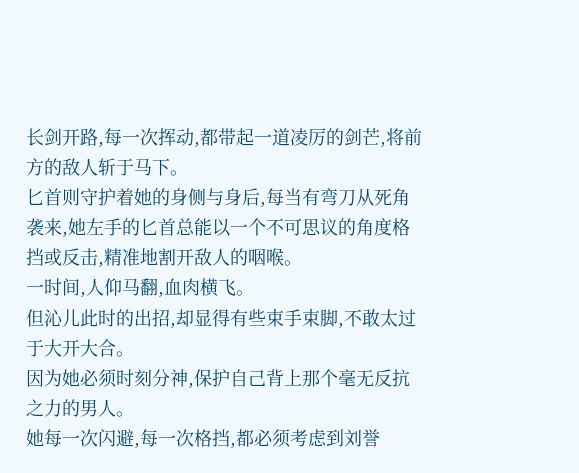长剑开路,每一次挥动,都带起一道凌厉的剑芒,将前方的敌人斩于马下。
匕首则守护着她的身侧与身后,每当有弯刀从死角袭来,她左手的匕首总能以一个不可思议的角度格挡或反击,精准地割开敌人的咽喉。
一时间,人仰马翻,血肉横飞。
但沁儿此时的出招,却显得有些束手束脚,不敢太过于大开大合。
因为她必须时刻分神,保护自己背上那个毫无反抗之力的男人。
她每一次闪避,每一次格挡,都必须考虑到刘誉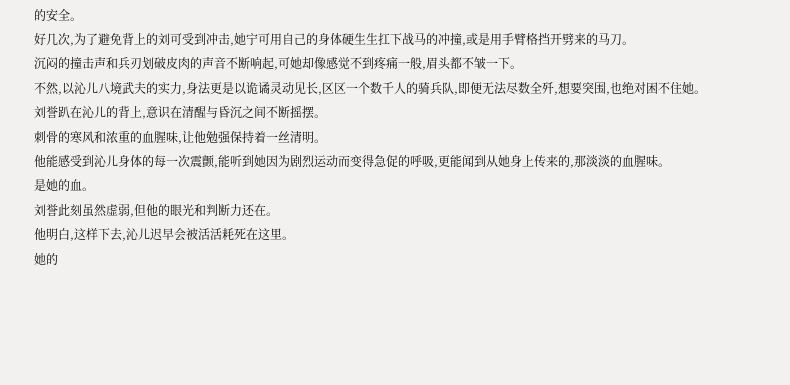的安全。
好几次,为了避免背上的刘可受到冲击,她宁可用自己的身体硬生生扛下战马的冲撞,或是用手臂格挡开劈来的马刀。
沉闷的撞击声和兵刃划破皮肉的声音不断响起,可她却像感觉不到疼痛一般,眉头都不皱一下。
不然,以沁儿八境武夫的实力,身法更是以诡谲灵动见长,区区一个数千人的骑兵队,即便无法尽数全歼,想要突围,也绝对困不住她。
刘誉趴在沁儿的背上,意识在清醒与昏沉之间不断摇摆。
刺骨的寒风和浓重的血腥味,让他勉强保持着一丝清明。
他能感受到沁儿身体的每一次震颤,能听到她因为剧烈运动而变得急促的呼吸,更能闻到从她身上传来的,那淡淡的血腥味。
是她的血。
刘誉此刻虽然虚弱,但他的眼光和判断力还在。
他明白,这样下去,沁儿迟早会被活活耗死在这里。
她的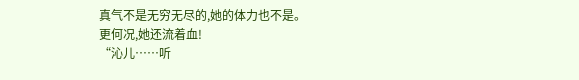真气不是无穷无尽的,她的体力也不是。
更何况,她还流着血!
“沁儿……听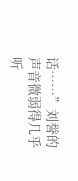话……”刘誉的声音微弱得几乎听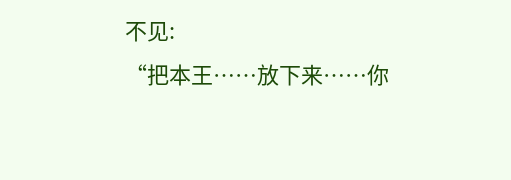不见:
“把本王……放下来……你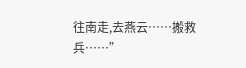往南走,去燕云……搬救兵……”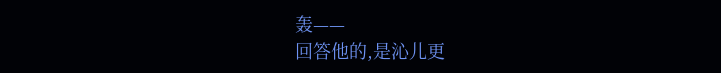轰——
回答他的,是沁儿更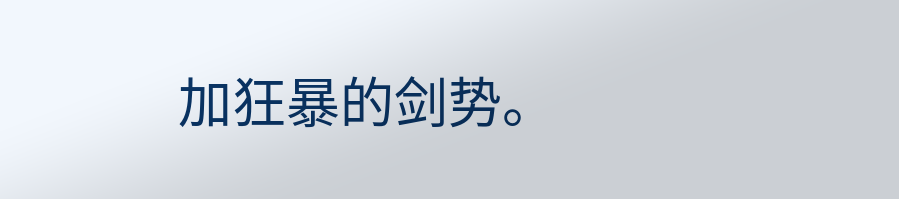加狂暴的剑势。